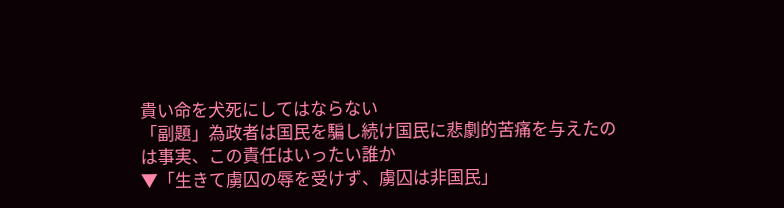貴い命を犬死にしてはならない
「副題」為政者は国民を騙し続け国民に悲劇的苦痛を与えたのは事実、この責任はいったい誰か
▼「生きて虜囚の辱を受けず、虜囚は非国民」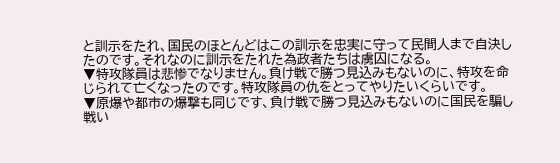と訓示をたれ、国民のほとんどはこの訓示を忠実に守って民間人まで自決したのです。それなのに訓示をたれた為政者たちは虜囚になる。
▼特攻隊員は悲惨でなりません。負け戦で勝つ見込みもないのに、特攻を命じられて亡くなったのです。特攻隊員の仇をとってやりたいくらいです。
▼原爆や都市の爆撃も同じです、負け戦で勝つ見込みもないのに国民を騙し戦い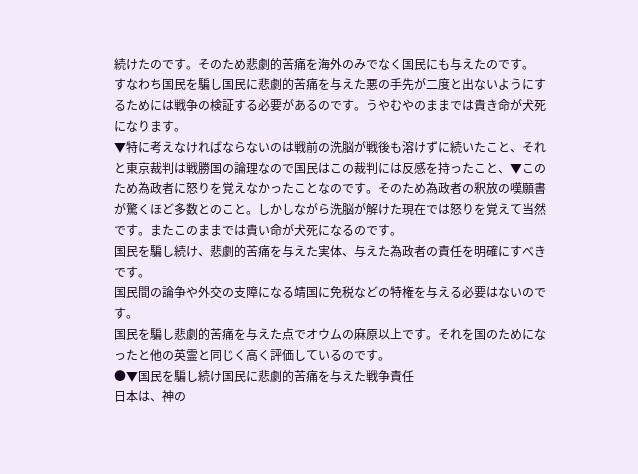続けたのです。そのため悲劇的苦痛を海外のみでなく国民にも与えたのです。
すなわち国民を騙し国民に悲劇的苦痛を与えた悪の手先が二度と出ないようにするためには戦争の検証する必要があるのです。うやむやのままでは貴き命が犬死になります。
▼特に考えなければならないのは戦前の洗脳が戦後も溶けずに続いたこと、それと東京裁判は戦勝国の論理なので国民はこの裁判には反感を持ったこと、▼このため為政者に怒りを覚えなかったことなのです。そのため為政者の釈放の嘆願書が驚くほど多数とのこと。しかしながら洗脳が解けた現在では怒りを覚えて当然です。またこのままでは貴い命が犬死になるのです。
国民を騙し続け、悲劇的苦痛を与えた実体、与えた為政者の責任を明確にすべきです。
国民間の論争や外交の支障になる靖国に免税などの特権を与える必要はないのです。
国民を騙し悲劇的苦痛を与えた点でオウムの麻原以上です。それを国のためになったと他の英霊と同じく高く評価しているのです。
●▼国民を騙し続け国民に悲劇的苦痛を与えた戦争責任
日本は、神の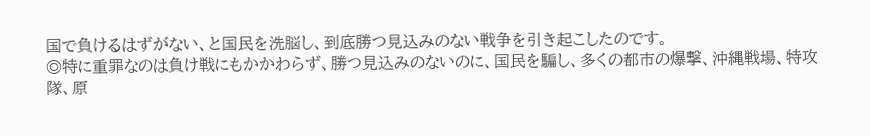国で負けるはずがない、と国民を洗脳し、到底勝つ見込みのない戦争を引き起こしたのです。
◎特に重罪なのは負け戦にもかかわらず、勝つ見込みのないのに、国民を騙し、多くの都市の爆撃、沖縄戦場、特攻隊、原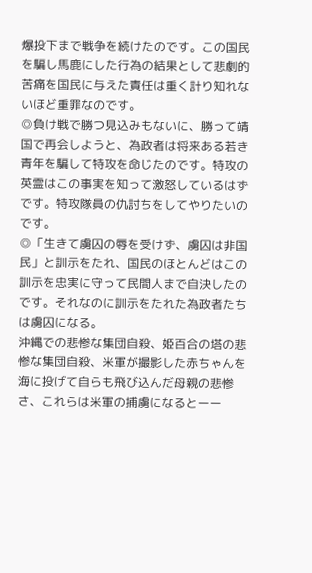爆投下まで戦争を続けたのです。この国民を騙し馬鹿にした行為の結果として悲劇的苦痛を国民に与えた責任は重く計り知れないほど重罪なのです。
◎負け戦で勝つ見込みもないに、勝って靖国で再会しようと、為政者は将来ある若き青年を騙して特攻を命じたのです。特攻の英霊はこの事実を知って激怒しているはずです。特攻隊員の仇討ちをしてやりたいのです。
◎「生きて虜囚の辱を受けず、虜囚は非国民」と訓示をたれ、国民のほとんどはこの訓示を忠実に守って民間人まで自決したのです。それなのに訓示をたれた為政者たちは虜囚になる。
沖縄での悲惨な集団自殺、姫百合の塔の悲惨な集団自殺、米軍が撮影した赤ちゃんを海に投げて自らも飛び込んだ母親の悲惨さ、これらは米軍の捕虜になるとーー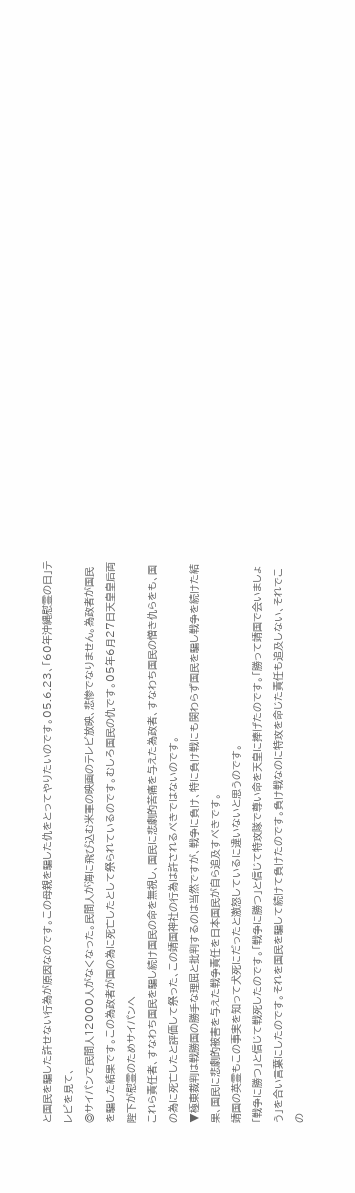と国民を騙した許せない行為が原因なのです。この母親を騙した仇をとってやりたいのです。05.6.23、「60年沖縄慰霊の日」テレビを見て、
◎サイパンで民間人12000人がなくなった。民間人が海に飛び込む米軍の映画のテレビ放映、悲惨でなりません。為政者が国民を騙した結果です。この為政者が国の為に死亡したとして祭られているのです。むしろ国民の仇です。05年6月27日天皇皇后両陛下が慰霊のためサイパンへ
これら責任者、すなわち国民を騙し続け国民の命を無視し、国民に悲劇的苦痛を与えた為政者、すなわち国民の憎き仇らをも、国の為に死亡したと評価して祭った、この靖国神社の行為は許されるべきではないのです。
▼極東裁判は戦勝国の勝手な理屈と批判するのは当然ですが、戦争に負け、特に負け戦にも関わらず国民を騙し戦争を続けた結果、国民に悲劇的被害を与えた戦争責任を日本国民が自ら追及すべきです。
靖国の英霊もこの事実を知って犬死にだったと激怒しているに違いないと思うのです。
「戦争に勝つ」と信じて戦死したのです。「戦争に勝つ」と信じて特攻隊で尊い命を天皇に捧げたのです。「勝って靖国で会いましょう」を合い言葉にしたのです。それを国民を騙して続けて負けたのです。負け戦なのに特攻を命じた責任も追及しない、それでこの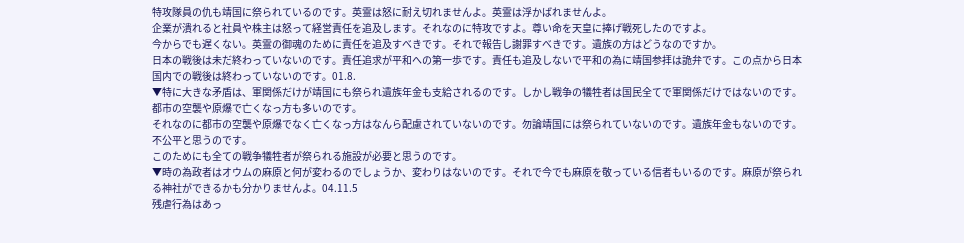特攻隊員の仇も靖国に祭られているのです。英霊は怒に耐え切れませんよ。英霊は浮かばれませんよ。
企業が潰れると社員や株主は怒って経営責任を追及します。それなのに特攻ですよ。尊い命を天皇に捧げ戦死したのですよ。
今からでも遅くない。英霊の御魂のために責任を追及すべきです。それで報告し謝罪すべきです。遺族の方はどうなのですか。
日本の戦後は未だ終わっていないのです。責任追求が平和への第一歩です。責任も追及しないで平和の為に靖国参拝は詭弁です。この点から日本国内での戦後は終わっていないのです。01.8.
▼特に大きな矛盾は、軍関係だけが靖国にも祭られ遺族年金も支給されるのです。しかし戦争の犠牲者は国民全てで軍関係だけではないのです。都市の空襲や原爆で亡くなっ方も多いのです。
それなのに都市の空襲や原爆でなく亡くなっ方はなんら配慮されていないのです。勿論靖国には祭られていないのです。遺族年金もないのです。不公平と思うのです。
このためにも全ての戦争犠牲者が祭られる施設が必要と思うのです。
▼時の為政者はオウムの麻原と何が変わるのでしょうか、変わりはないのです。それで今でも麻原を敬っている信者もいるのです。麻原が祭られる神社ができるかも分かりませんよ。04.11.5
残虐行為はあっ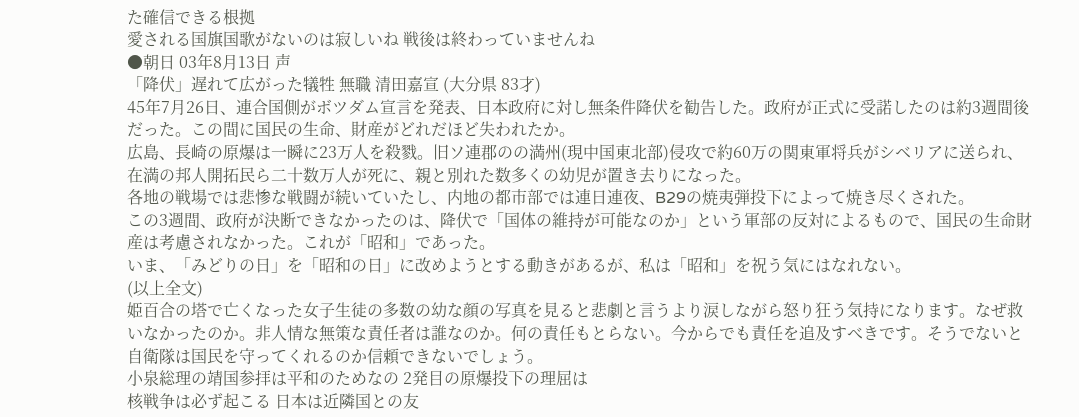た確信できる根拠
愛される国旗国歌がないのは寂しいね 戦後は終わっていませんね
●朝日 03年8月13日 声
「降伏」遅れて広がった犠牲 無職 清田嘉宣 (大分県 83才)
45年7月26日、連合国側がボツダム宣言を発表、日本政府に対し無条件降伏を勧告した。政府が正式に受諾したのは約3週間後だった。この間に国民の生命、財産がどれだほど失われたか。
広島、長崎の原爆は一瞬に23万人を殺戮。旧ソ連郡のの満州(現中国東北部)侵攻で約60万の関東軍将兵がシベリアに送られ、在満の邦人開拓民ら二十数万人が死に、親と別れた数多くの幼児が置き去りになった。
各地の戦場では悲惨な戦闘が続いていたし、内地の都市部では連日連夜、B29の焼夷弾投下によって焼き尽くされた。
この3週間、政府が決断できなかったのは、降伏で「国体の維持が可能なのか」という軍部の反対によるもので、国民の生命財産は考慮されなかった。これが「昭和」であった。
いま、「みどりの日」を「昭和の日」に改めようとする動きがあるが、私は「昭和」を祝う気にはなれない。
(以上全文)
姫百合の塔で亡くなった女子生徒の多数の幼な顔の写真を見ると悲劇と言うより涙しながら怒り狂う気持になります。なぜ救いなかったのか。非人情な無策な責任者は誰なのか。何の責任もとらない。今からでも責任を追及すべきです。そうでないと自衛隊は国民を守ってくれるのか信頼できないでしょう。
小泉総理の靖国参拝は平和のためなの 2発目の原爆投下の理屈は
核戦争は必ず起こる 日本は近隣国との友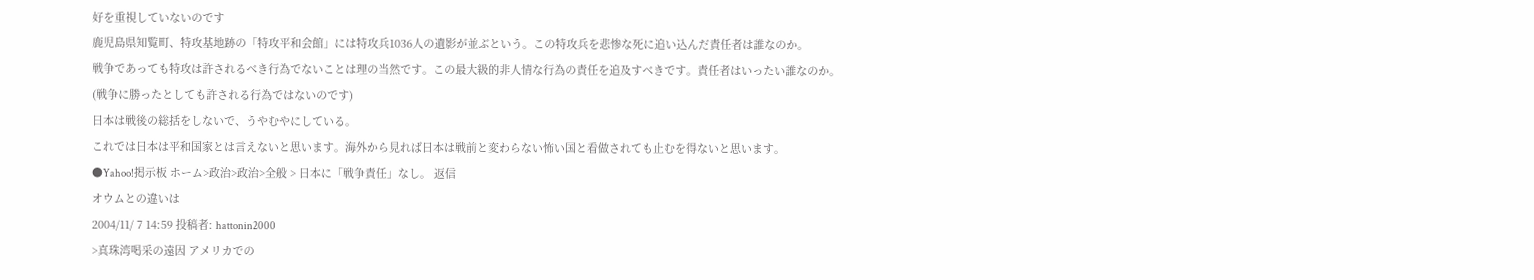好を重視していないのです
鹿児島県知覧町、特攻基地跡の「特攻平和会館」には特攻兵1036人の遺影が並ぶという。この特攻兵を悲惨な死に追い込んだ責任者は誰なのか。
戦争であっても特攻は許されるべき行為でないことは理の当然です。この最大級的非人情な行為の責任を追及すべきです。責任者はいったい誰なのか。(戦争に勝ったとしても許される行為ではないのです)
日本は戦後の総括をしないで、うやむやにしている。
これでは日本は平和国家とは言えないと思います。海外から見れば日本は戦前と変わらない怖い国と看做されても止むを得ないと思います。
●Yahoo!掲示板 ホーム>政治>政治>全般 > 日本に「戦争責任」なし。 返信
オウムとの違いは
2004/11/ 7 14:59 投稿者: hattonin2000
>真珠湾喝采の遠因 アメリカでの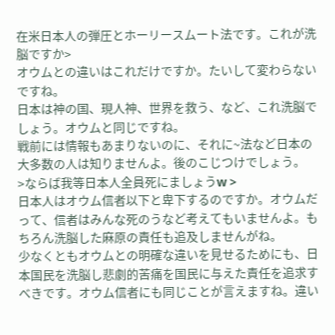在米日本人の弾圧とホーリースムート法です。これが洗脳ですか>
オウムとの違いはこれだけですか。たいして変わらないですね。
日本は神の国、現人神、世界を救う、など、これ洗脳でしょう。オウムと同じですね。
戦前には情報もあまりないのに、それに~法など日本の大多数の人は知りませんよ。後のこじつけでしょう。
>ならば我等日本人全員死にましょうw >
日本人はオウム信者以下と卑下するのですか。オウムだって、信者はみんな死のうなど考えてもいませんよ。もちろん洗脳した麻原の責任も追及しませんがね。
少なくともオウムとの明確な違いを見せるためにも、日本国民を洗脳し悲劇的苦痛を国民に与えた責任を追求すべきです。オウム信者にも同じことが言えますね。違い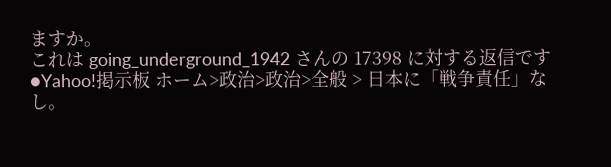ますか。
これは going_underground_1942 さんの 17398 に対する返信です
●Yahoo!掲示板 ホーム>政治>政治>全般 > 日本に「戦争責任」なし。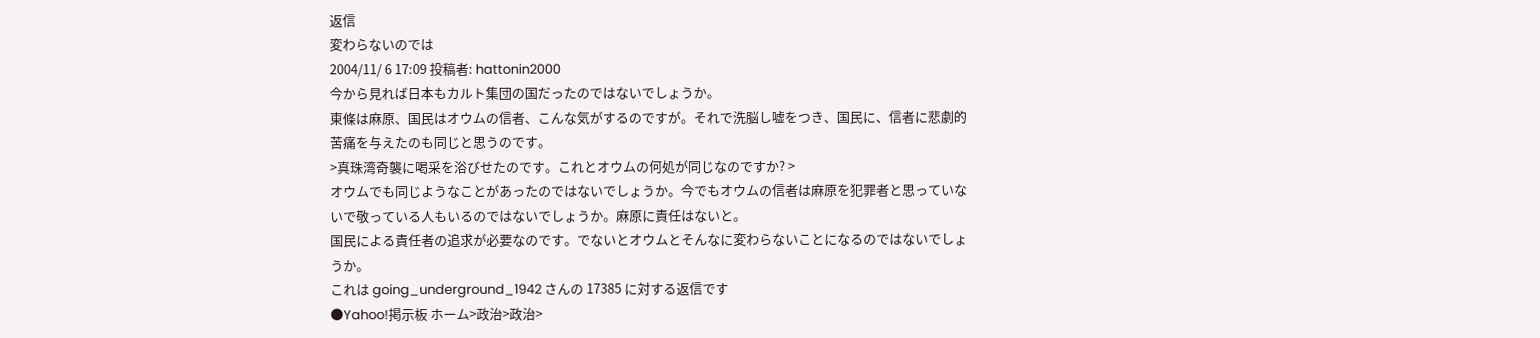返信
変わらないのでは
2004/11/ 6 17:09 投稿者: hattonin2000
今から見れば日本もカルト集団の国だったのではないでしょうか。
東條は麻原、国民はオウムの信者、こんな気がするのですが。それで洗脳し嘘をつき、国民に、信者に悲劇的苦痛を与えたのも同じと思うのです。
>真珠湾奇襲に喝采を浴びせたのです。これとオウムの何処が同じなのですか? >
オウムでも同じようなことがあったのではないでしょうか。今でもオウムの信者は麻原を犯罪者と思っていないで敬っている人もいるのではないでしょうか。麻原に責任はないと。
国民による責任者の追求が必要なのです。でないとオウムとそんなに変わらないことになるのではないでしょうか。
これは going_underground_1942 さんの 17385 に対する返信です
●Yahoo!掲示板 ホーム>政治>政治>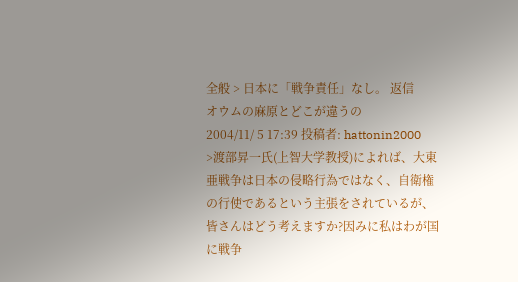全般 > 日本に「戦争責任」なし。 返信
オウムの麻原とどこが違うの
2004/11/ 5 17:39 投稿者: hattonin2000
>渡部昇一氏(上智大学教授)によれば、大東亜戦争は日本の侵略行為ではなく、自衛権の行使であるという主張をされているが、皆さんはどう考えますか?因みに私はわが国に戦争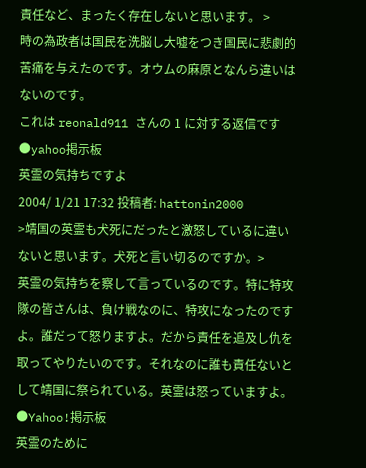責任など、まったく存在しないと思います。 >
時の為政者は国民を洗脳し大嘘をつき国民に悲劇的苦痛を与えたのです。オウムの麻原となんら違いはないのです。
これは reonald911 さんの 1 に対する返信です
●yahoo掲示板
英霊の気持ちですよ
2004/ 1/21 17:32 投稿者: hattonin2000
>靖国の英霊も犬死にだったと激怒しているに違いないと思います。犬死と言い切るのですか。>
英霊の気持ちを察して言っているのです。特に特攻隊の皆さんは、負け戦なのに、特攻になったのですよ。誰だって怒りますよ。だから責任を追及し仇を取ってやりたいのです。それなのに誰も責任ないとして靖国に祭られている。英霊は怒っていますよ。
●Yahoo!掲示板
英霊のために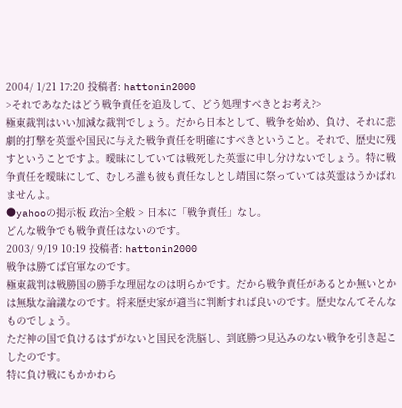2004/ 1/21 17:20 投稿者: hattonin2000
>それであなたはどう戦争責任を追及して、どう処理すべきとお考え?>
極東裁判はいい加減な裁判でしょう。だから日本として、戦争を始め、負け、それに悲劇的打撃を英霊や国民に与えた戦争責任を明確にすべきということ。それで、歴史に残すということですよ。曖昧にしていては戦死した英霊に申し分けないでしょう。特に戦争責任を曖昧にして、むしろ誰も彼も責任なしとし靖国に祭っていては英霊はうかばれませんよ。
●yahooの掲示板 政治>全般 > 日本に「戦争責任」なし。
どんな戦争でも戦争責任はないのです。
2003/ 9/19 10:19 投稿者: hattonin2000
戦争は勝てば官軍なのです。
極東裁判は戦勝国の勝手な理屈なのは明らかです。だから戦争責任があるとか無いとかは無駄な論議なのです。将来歴史家が適当に判断すれば良いのです。歴史なんてそんなものでしょう。
ただ神の国で負けるはずがないと国民を洗脳し、到底勝つ見込みのない戦争を引き起こしたのです。
特に負け戦にもかかわら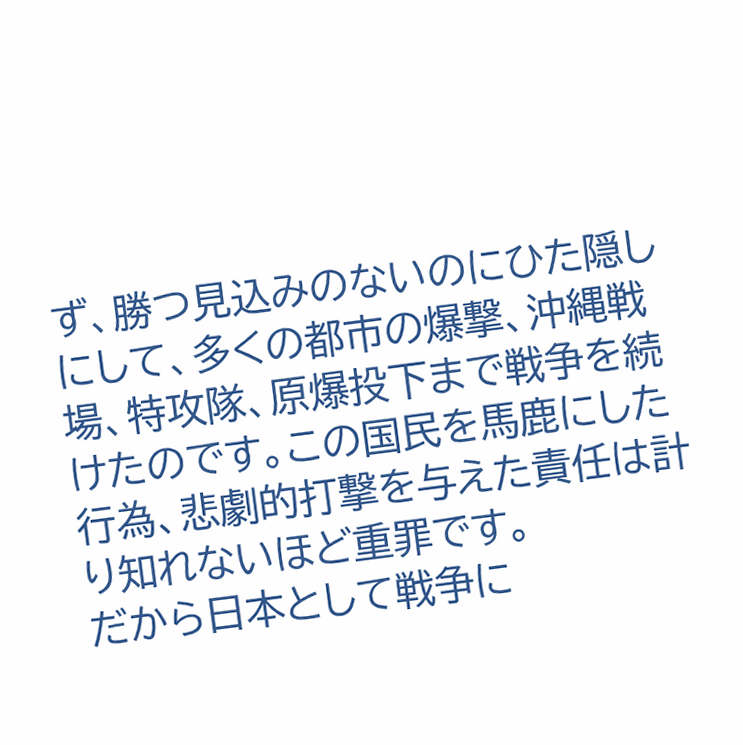ず、勝つ見込みのないのにひた隠しにして、多くの都市の爆撃、沖縄戦場、特攻隊、原爆投下まで戦争を続けたのです。この国民を馬鹿にした行為、悲劇的打撃を与えた責任は計り知れないほど重罪です。
だから日本として戦争に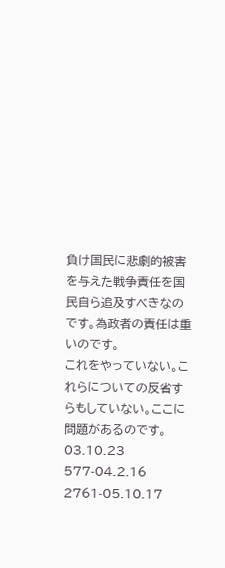負け国民に悲劇的被害を与えた戦争責任を国民自ら追及すべきなのです。為政者の責任は重いのです。
これをやっていない。これらについての反省すらもしていない。ここに問題があるのです。
03.10.23
577-04.2.16 2761-05.10.17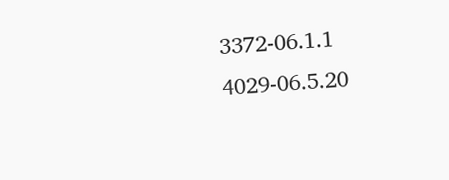3372-06.1.1 4029-06.5.20